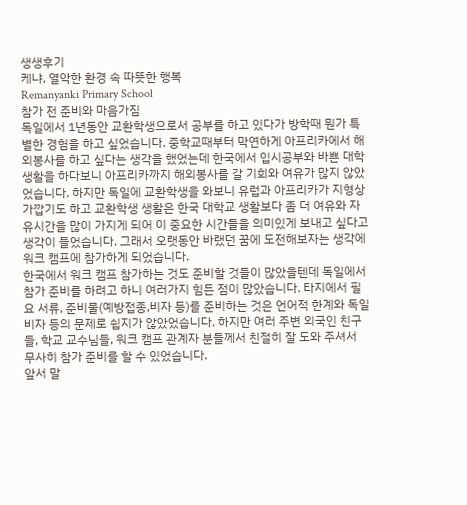생생후기
케냐, 열악한 환경 속 따뜻한 행복
Remanyanki Primary School
참가 전 준비와 마음가짐
독일에서 1년동안 교환학생으로서 공부를 하고 있다가 방학때 뭔가 특별한 경험을 하고 싶었습니다. 중학교때부터 막연하게 아프리카에서 해외봉사를 하고 싶다는 생각을 했었는데 한국에서 입시공부와 바쁜 대학생활을 하다보니 아프리카까지 해외봉사를 갈 기회와 여유가 많지 않았었습니다. 하지만 독일에 교환학생을 와보니 유럽과 아프리카가 지형상 가깝기도 하고 교환학생 생활은 한국 대학교 생활보다 좀 더 여유와 자유시간을 많이 가지게 되어 이 중요한 시간들을 의미있게 보내고 싶다고 생각이 들었습니다. 그래서 오랫동안 바랬던 꿈에 도전해보자는 생각에 워크 캠프에 참가하게 되었습니다.
한국에서 워크 캠프 참가하는 것도 준비할 것들이 많았을텐데 독일에서 참가 준비를 하려고 하니 여러가지 힘든 점이 많았습니다. 타지에서 필요 서류, 준비물(예방접종,비자 등)를 준비하는 것은 언어적 한계와 독일 비자 등의 문제로 쉽지가 않았었습니다. 하지만 여러 주변 외국인 친구들, 학교 교수님들, 워크 캠프 관계자 분들께서 친절히 잘 도와 주셔서 무사히 참가 준비를 할 수 있었습니다.
앞서 말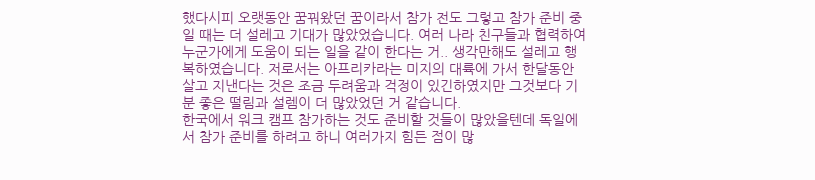했다시피 오랫동안 꿈꿔왔던 꿈이라서 참가 전도 그렇고 참가 준비 중일 때는 더 설레고 기대가 많았었습니다. 여러 나라 친구들과 협력하여 누군가에게 도움이 되는 일을 같이 한다는 거.. 생각만해도 설레고 행복하였습니다. 저로서는 아프리카라는 미지의 대륙에 가서 한달동안 살고 지낸다는 것은 조금 두려움과 걱정이 있긴하였지만 그것보다 기분 좋은 떨림과 설렘이 더 많았었던 거 같습니다.
한국에서 워크 캠프 참가하는 것도 준비할 것들이 많았을텐데 독일에서 참가 준비를 하려고 하니 여러가지 힘든 점이 많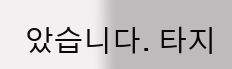았습니다. 타지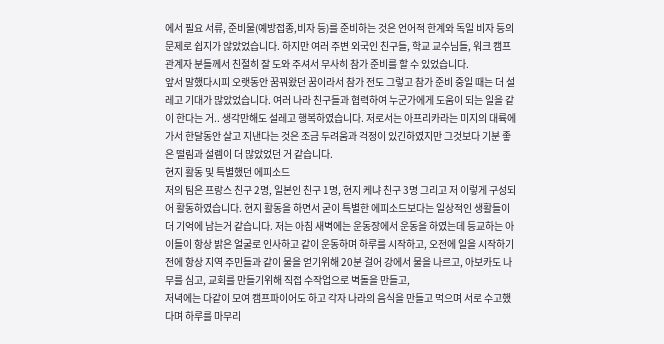에서 필요 서류, 준비물(예방접종,비자 등)를 준비하는 것은 언어적 한계와 독일 비자 등의 문제로 쉽지가 않았었습니다. 하지만 여러 주변 외국인 친구들, 학교 교수님들, 워크 캠프 관계자 분들께서 친절히 잘 도와 주셔서 무사히 참가 준비를 할 수 있었습니다.
앞서 말했다시피 오랫동안 꿈꿔왔던 꿈이라서 참가 전도 그렇고 참가 준비 중일 때는 더 설레고 기대가 많았었습니다. 여러 나라 친구들과 협력하여 누군가에게 도움이 되는 일을 같이 한다는 거.. 생각만해도 설레고 행복하였습니다. 저로서는 아프리카라는 미지의 대륙에 가서 한달동안 살고 지낸다는 것은 조금 두려움과 걱정이 있긴하였지만 그것보다 기분 좋은 떨림과 설렘이 더 많았었던 거 같습니다.
현지 활동 및 특별했던 에피소드
저의 팀은 프랑스 친구 2명, 일본인 친구 1명, 현지 케냐 친구 3명 그리고 저 이렇게 구성되어 활동하였습니다. 현지 활동을 하면서 굳이 특별한 에피소드보다는 일상적인 생활들이 더 기억에 남는거 같습니다. 저는 아침 새벽에는 운동장에서 운동을 하였는데 등교하는 아이들이 항상 밝은 얼굴로 인사하고 같이 운동하며 하루를 시작하고, 오전에 일을 시작하기 전에 항상 지역 주민들과 같이 물을 얻기위해 20분 걸어 강에서 물을 나르고, 아보카도 나무를 심고, 교회를 만들기위해 직접 수작업으로 벽돌을 만들고,
저녁에는 다같이 모여 캠프파이어도 하고 각자 나라의 음식을 만들고 먹으며 서로 수고했다며 하루를 마무리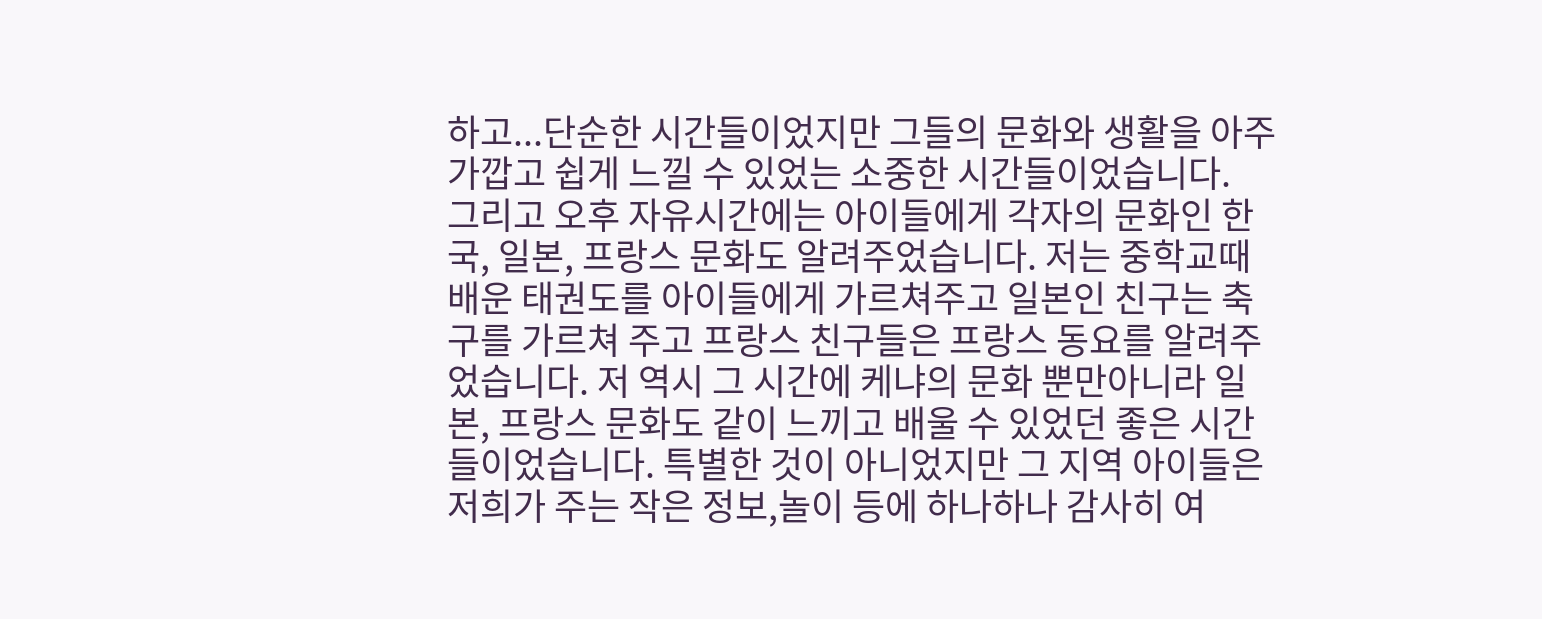하고...단순한 시간들이었지만 그들의 문화와 생활을 아주 가깝고 쉽게 느낄 수 있었는 소중한 시간들이었습니다.
그리고 오후 자유시간에는 아이들에게 각자의 문화인 한국, 일본, 프랑스 문화도 알려주었습니다. 저는 중학교때 배운 태권도를 아이들에게 가르쳐주고 일본인 친구는 축구를 가르쳐 주고 프랑스 친구들은 프랑스 동요를 알려주었습니다. 저 역시 그 시간에 케냐의 문화 뿐만아니라 일본, 프랑스 문화도 같이 느끼고 배울 수 있었던 좋은 시간들이었습니다. 특별한 것이 아니었지만 그 지역 아이들은 저희가 주는 작은 정보,놀이 등에 하나하나 감사히 여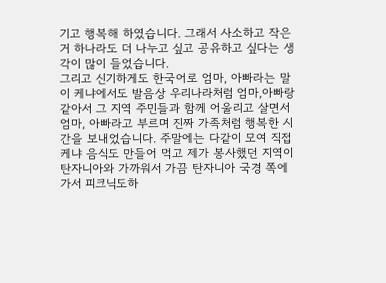기고 행복해 하였습니다. 그래서 사소하고 작은거 하나라도 더 나누고 싶고 공유하고 싶다는 생각이 많이 들었습니다.
그리고 신기하게도 한국어로 엄마, 아빠라는 말이 케냐에서도 발음상 우리나라처럼 엄마,아빠랑 같아서 그 지역 주민들과 함께 어울리고 살면서 엄마, 아빠라고 부르며 진짜 가족처럼 행복한 시간을 보내었습니다. 주말에는 다같이 모여 직접 케냐 음식도 만들어 먹고 제가 봉사했던 지역이 탄자니아와 가까워서 가끔 탄자니아 국경 쪽에 가서 피크닉도하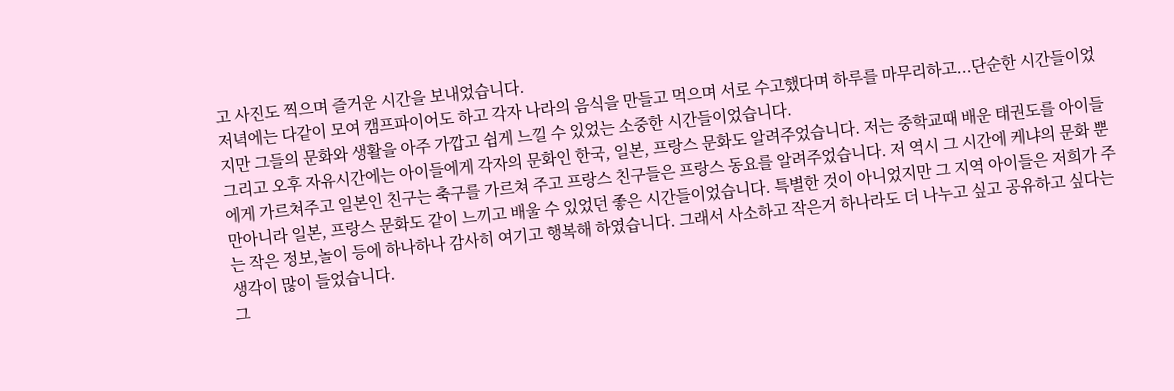고 사진도 찍으며 즐거운 시간을 보내었습니다.
저녁에는 다같이 모여 캠프파이어도 하고 각자 나라의 음식을 만들고 먹으며 서로 수고했다며 하루를 마무리하고...단순한 시간들이었지만 그들의 문화와 생활을 아주 가깝고 쉽게 느낄 수 있었는 소중한 시간들이었습니다.
그리고 오후 자유시간에는 아이들에게 각자의 문화인 한국, 일본, 프랑스 문화도 알려주었습니다. 저는 중학교때 배운 태권도를 아이들에게 가르쳐주고 일본인 친구는 축구를 가르쳐 주고 프랑스 친구들은 프랑스 동요를 알려주었습니다. 저 역시 그 시간에 케냐의 문화 뿐만아니라 일본, 프랑스 문화도 같이 느끼고 배울 수 있었던 좋은 시간들이었습니다. 특별한 것이 아니었지만 그 지역 아이들은 저희가 주는 작은 정보,놀이 등에 하나하나 감사히 여기고 행복해 하였습니다. 그래서 사소하고 작은거 하나라도 더 나누고 싶고 공유하고 싶다는 생각이 많이 들었습니다.
그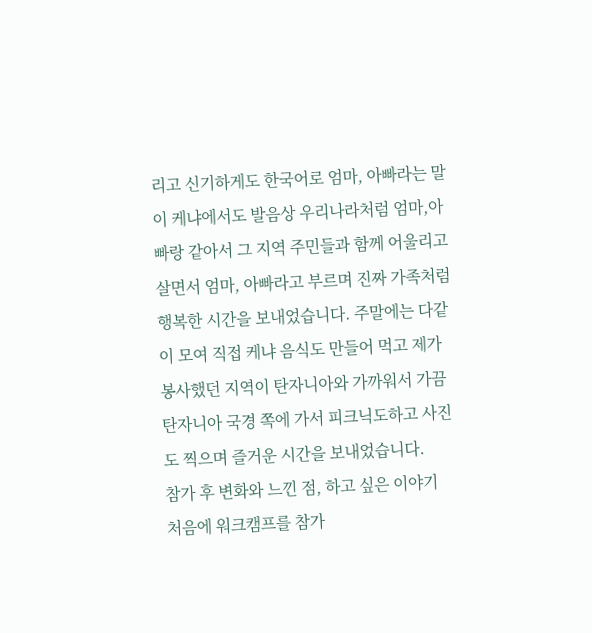리고 신기하게도 한국어로 엄마, 아빠라는 말이 케냐에서도 발음상 우리나라처럼 엄마,아빠랑 같아서 그 지역 주민들과 함께 어울리고 살면서 엄마, 아빠라고 부르며 진짜 가족처럼 행복한 시간을 보내었습니다. 주말에는 다같이 모여 직접 케냐 음식도 만들어 먹고 제가 봉사했던 지역이 탄자니아와 가까워서 가끔 탄자니아 국경 쪽에 가서 피크닉도하고 사진도 찍으며 즐거운 시간을 보내었습니다.
참가 후 변화와 느낀 점, 하고 싶은 이야기
처음에 워크캠프를 참가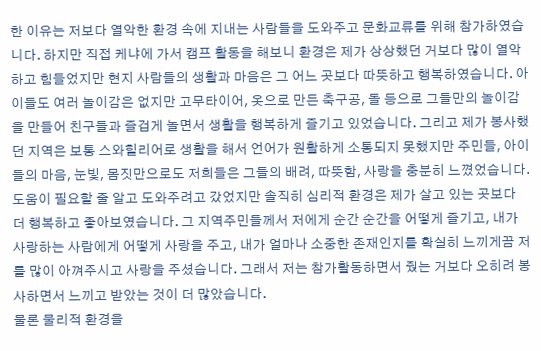한 이유는 저보다 열악한 환경 속에 지내는 사람들을 도와주고 문화교류를 위해 참가하였습니다. 하지만 직접 케냐에 가서 캠프 활동을 해보니 환경은 제가 상상했던 거보다 많이 열악하고 힘들었지만 현지 사람들의 생활과 마음은 그 어느 곳보다 따뜻하고 행복하였습니다. 아이들도 여러 놀이감은 없지만 고무타이어, 옷으로 만든 축구공, 돌 등으로 그들만의 놀이감을 만들어 친구들과 즐겁게 놀면서 생활을 행복하게 즐기고 있었습니다. 그리고 제가 봉사했던 지역은 보통 스와힐리어로 생활을 해서 언어가 원활하게 소통되지 못했지만 주민들, 아이들의 마음, 눈빛, 몸짓만으로도 저희들은 그들의 배려, 따뜻함, 사랑을 충분히 느꼈었습니다.
도움이 필요할 줄 알고 도와주려고 갔었지만 솔직히 심리적 환경은 제가 살고 있는 곳보다 더 행복하고 좋아보였습니다. 그 지역주민들께서 저에게 순간 순간을 어떻게 즐기고, 내가 사랑하는 사람에게 어떻게 사랑을 주고, 내가 얼마나 소중한 존재인지를 확실히 느끼게끔 저를 많이 아껴주시고 사랑을 주셨습니다. 그래서 저는 참가활동하면서 줬는 거보다 오히려 봉사하면서 느끼고 받았는 것이 더 많았습니다.
물론 물리적 환경을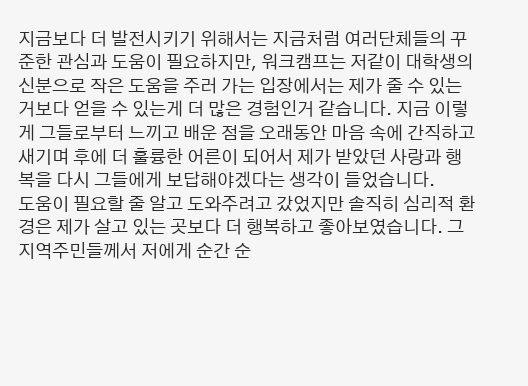지금보다 더 발전시키기 위해서는 지금처럼 여러단체들의 꾸준한 관심과 도움이 필요하지만, 워크캠프는 저같이 대학생의 신분으로 작은 도움을 주러 가는 입장에서는 제가 줄 수 있는 거보다 얻을 수 있는게 더 많은 경험인거 같습니다. 지금 이렇게 그들로부터 느끼고 배운 점을 오래동안 마음 속에 간직하고 새기며 후에 더 훌륭한 어른이 되어서 제가 받았던 사랑과 행복을 다시 그들에게 보답해야겠다는 생각이 들었습니다.
도움이 필요할 줄 알고 도와주려고 갔었지만 솔직히 심리적 환경은 제가 살고 있는 곳보다 더 행복하고 좋아보였습니다. 그 지역주민들께서 저에게 순간 순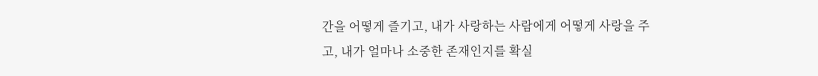간을 어떻게 즐기고, 내가 사랑하는 사람에게 어떻게 사랑을 주고, 내가 얼마나 소중한 존재인지를 확실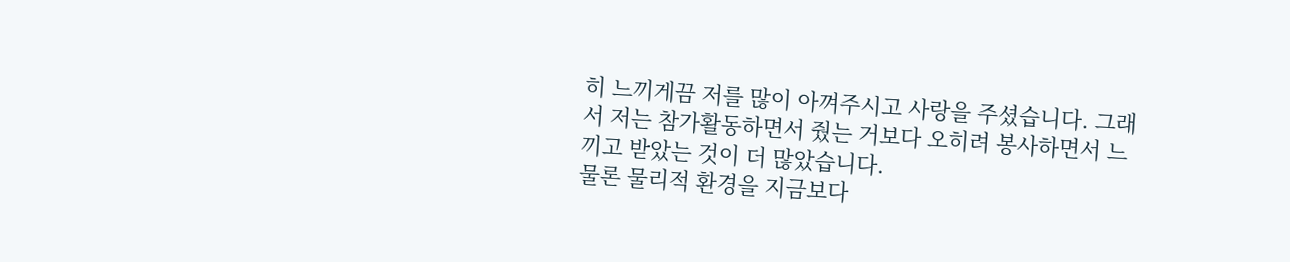히 느끼게끔 저를 많이 아껴주시고 사랑을 주셨습니다. 그래서 저는 참가활동하면서 줬는 거보다 오히려 봉사하면서 느끼고 받았는 것이 더 많았습니다.
물론 물리적 환경을 지금보다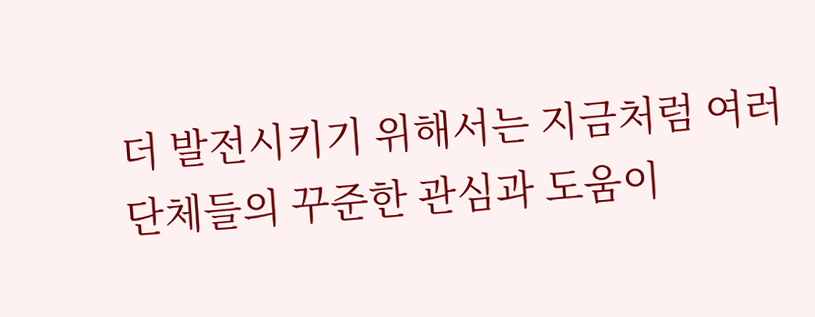더 발전시키기 위해서는 지금처럼 여러단체들의 꾸준한 관심과 도움이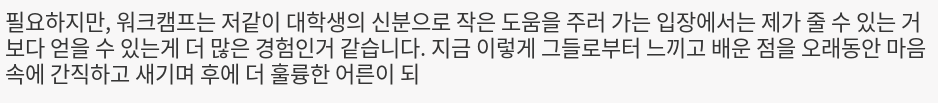필요하지만, 워크캠프는 저같이 대학생의 신분으로 작은 도움을 주러 가는 입장에서는 제가 줄 수 있는 거보다 얻을 수 있는게 더 많은 경험인거 같습니다. 지금 이렇게 그들로부터 느끼고 배운 점을 오래동안 마음 속에 간직하고 새기며 후에 더 훌륭한 어른이 되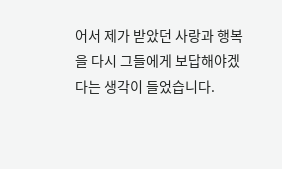어서 제가 받았던 사랑과 행복을 다시 그들에게 보답해야겠다는 생각이 들었습니다.